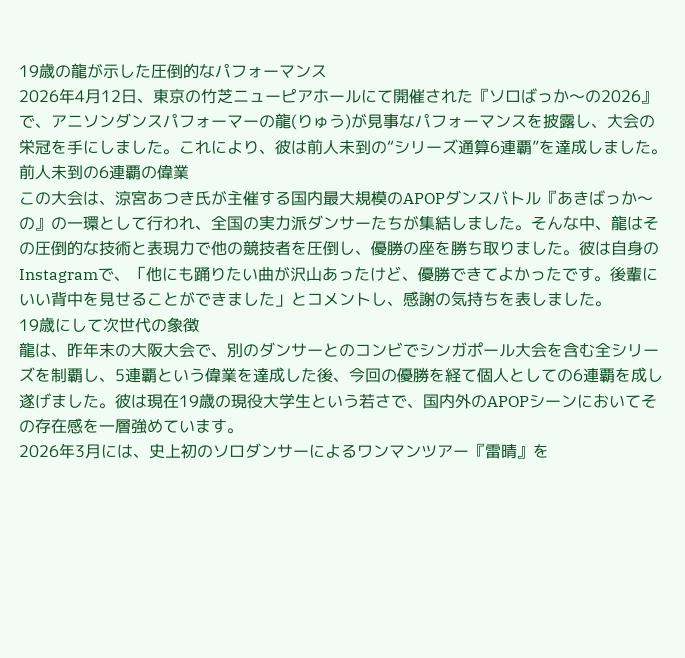19歳の龍が示した圧倒的なパフォーマンス
2026年4月12日、東京の竹芝ニューピアホールにて開催された『ソロばっか〜の2026』で、アニソンダンスパフォーマーの龍(りゅう)が見事なパフォーマンスを披露し、大会の栄冠を手にしました。これにより、彼は前人未到の“シリーズ通算6連覇”を達成しました。
前人未到の6連覇の偉業
この大会は、涼宮あつき氏が主催する国内最大規模のAPOPダンスバトル『あきばっか〜の』の一環として行われ、全国の実力派ダンサーたちが集結しました。そんな中、龍はその圧倒的な技術と表現力で他の競技者を圧倒し、優勝の座を勝ち取りました。彼は自身のInstagramで、「他にも踊りたい曲が沢山あったけど、優勝できてよかったです。後輩にいい背中を見せることができました」とコメントし、感謝の気持ちを表しました。
19歳にして次世代の象徴
龍は、昨年末の大阪大会で、別のダンサーとのコンビでシンガポール大会を含む全シリーズを制覇し、5連覇という偉業を達成した後、今回の優勝を経て個人としての6連覇を成し遂げました。彼は現在19歳の現役大学生という若さで、国内外のAPOPシーンにおいてその存在感を一層強めています。
2026年3月には、史上初のソロダンサーによるワンマンツアー『雷晴』を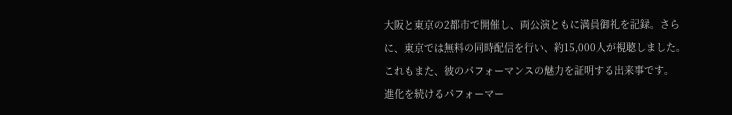大阪と東京の2都市で開催し、両公演ともに満員御礼を記録。さらに、東京では無料の同時配信を行い、約15,000人が視聴しました。これもまた、彼のパフォーマンスの魅力を証明する出来事です。
進化を続けるパフォーマー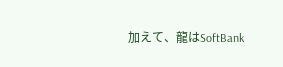加えて、龍はSoftBank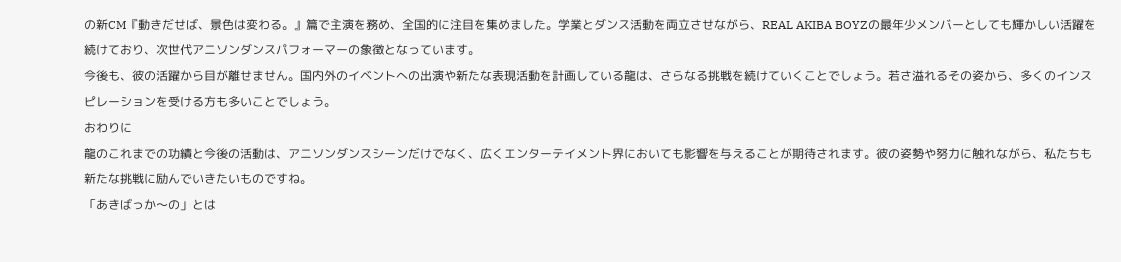の新CM『動きだせば、景色は変わる。』篇で主演を務め、全国的に注目を集めました。学業とダンス活動を両立させながら、REAL AKIBA BOYZの最年少メンバーとしても輝かしい活躍を続けており、次世代アニソンダンスパフォーマーの象徴となっています。
今後も、彼の活躍から目が離せません。国内外のイベントへの出演や新たな表現活動を計画している龍は、さらなる挑戦を続けていくことでしょう。若さ溢れるその姿から、多くのインスピレーションを受ける方も多いことでしょう。
おわりに
龍のこれまでの功績と今後の活動は、アニソンダンスシーンだけでなく、広くエンターテイメント界においても影響を与えることが期待されます。彼の姿勢や努力に触れながら、私たちも新たな挑戦に励んでいきたいものですね。
「あきばっか〜の」とは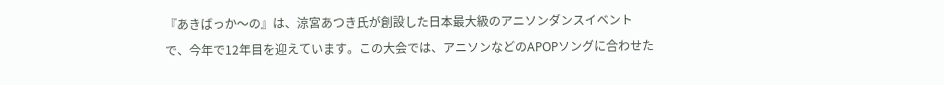『あきばっか〜の』は、涼宮あつき氏が創設した日本最大級のアニソンダンスイベントで、今年で12年目を迎えています。この大会では、アニソンなどのAPOPソングに合わせた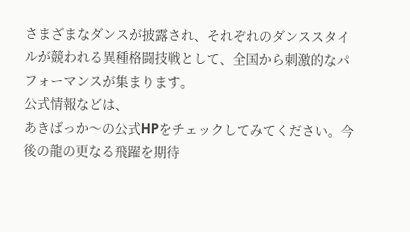さまざまなダンスが披露され、それぞれのダンススタイルが競われる異種格闘技戦として、全国から刺激的なパフォーマンスが集まります。
公式情報などは、
あきばっか〜の公式HPをチェックしてみてください。今後の龍の更なる飛躍を期待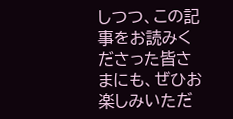しつつ、この記事をお読みくださった皆さまにも、ぜひお楽しみいただ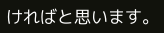ければと思います。